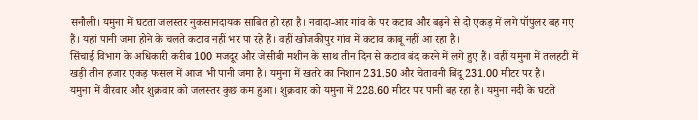सनौली। यमुना में घटता जलस्तर नुकसानदायक साबित हो रहा है। नवादा-आर गांव के पर कटाव और बढ़ने से दो एकड़ में लगे पॉपुलर बह गए हैं। यहां पानी जमा होने के चलते कटाव नहीं भर पा रहे हैं। वहीं खोजकीपुर गांव में कटाव काबू नहीं आ रहा है।
सिंचाई विभाग के अधिकारी करीब 100 मजदूर और जेसीबी मशीन के साथ तीन दिन से कटाव बंद करने में लगे हुए हैं। वहीं यमुना में तलहटी में खड़ी तीन हजार एकड़ फसल में आज भी पानी जमा है। यमुना में खतरे का निशान 231.50 और चेतावनी बिंदू 231.00 मीटर पर है।
यमुना में वीरवार और शुक्रवार को जलस्तर कुछ कम हुआ। शुक्रवार को यमुना में 228.60 मीटर पर पानी बह रहा है। यमुना नदी के घटते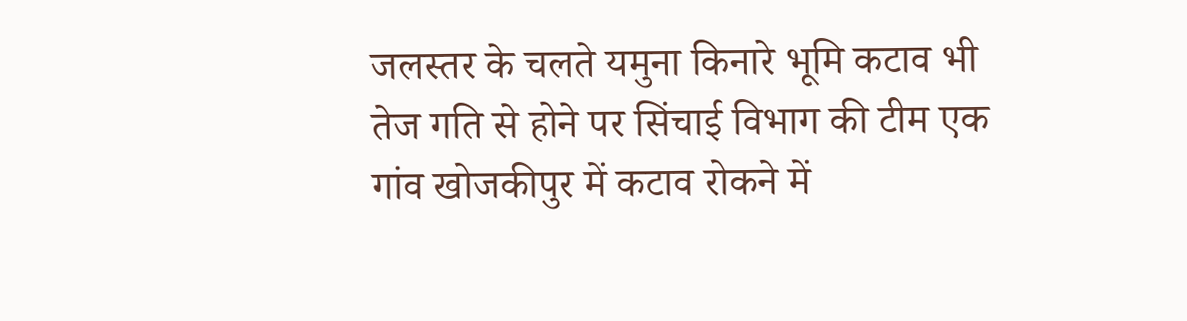जलस्तर के चलते यमुना किनारे भूमि कटाव भी तेज गति से होने पर सिंचाई विभाग की टीम एक गांव खोजकीपुर में कटाव रोकने में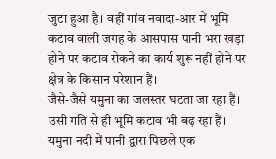जुटा हुआ है। वहीं गांव नवादा-आर में भूमि कटाव वाली जगह के आसपास पानी भरा खड़ा होने पर कटाव रोकने का कार्य शुरू नहीं होने पर क्षेत्र के किसान परेशान हैं।
जैसे-जैसे यमुना का जलस्तर घटता जा रहा हैं। उसी गति से ही भूमि कटाव भी बढ़ रहा हैं। यमुना नदी में पानी द्वारा पिछले एक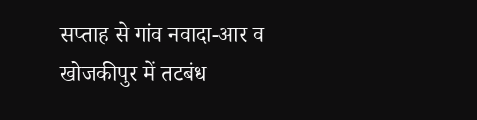सप्ताह से गांव नवादा-आर व खोजकीपुर में तटबंध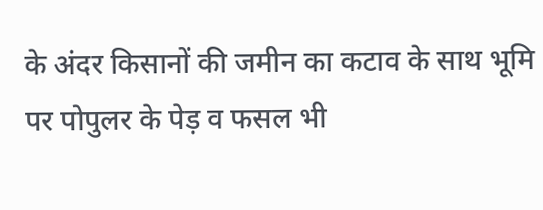के अंदर किसानों की जमीन का कटाव के साथ भूमि पर पोपुलर के पेड़ व फसल भी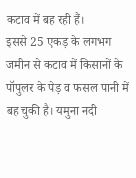कटाव में बह रही हैं।
इससे 25 एकड़ के लगभग जमीन से कटाव में किसानों के पॉपुलर के पेड़ व फसल पानी में बह चुकी है। यमुना नदी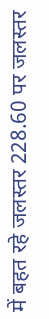में बहत रहे जलस्तर 228.60 पर जलस्तर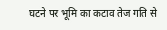घटने पर भूमि का कटाव तेज गति से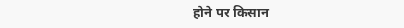होने पर किसान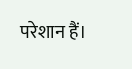परेशान हैं।